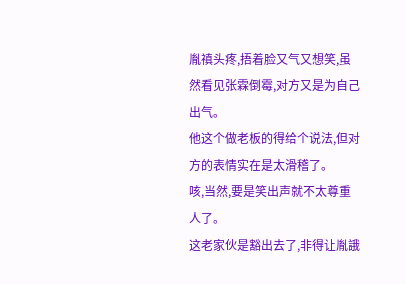胤禛头疼,捂着脸又气又想笑,虽然看见张霖倒霉,对方又是为自己出气。
他这个做老板的得给个说法,但对方的表情实在是太滑稽了。
咳,当然,要是笑出声就不太尊重人了。
这老家伙是豁出去了,非得让胤誐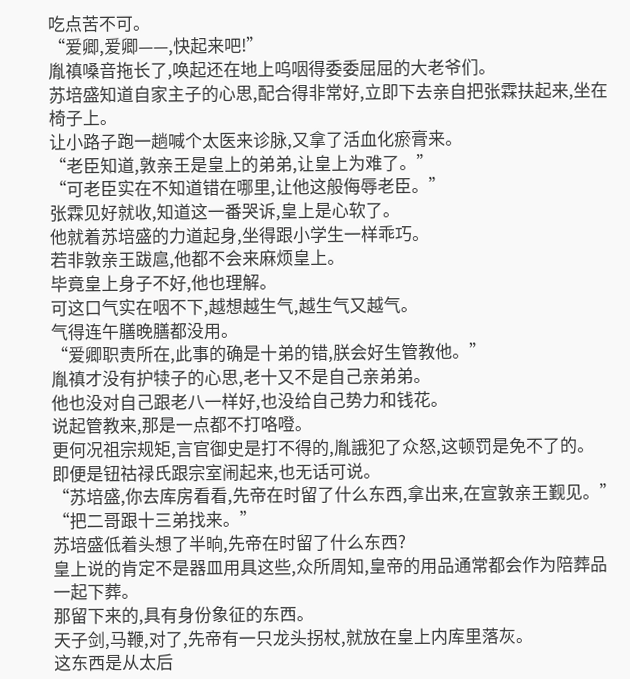吃点苦不可。
“爱卿,爱卿——,快起来吧!”
胤禛嗓音拖长了,唤起还在地上呜咽得委委屈屈的大老爷们。
苏培盛知道自家主子的心思,配合得非常好,立即下去亲自把张霖扶起来,坐在椅子上。
让小路子跑一趟喊个太医来诊脉,又拿了活血化瘀膏来。
“老臣知道,敦亲王是皇上的弟弟,让皇上为难了。”
“可老臣实在不知道错在哪里,让他这般侮辱老臣。”
张霖见好就收,知道这一番哭诉,皇上是心软了。
他就着苏培盛的力道起身,坐得跟小学生一样乖巧。
若非敦亲王跋扈,他都不会来麻烦皇上。
毕竟皇上身子不好,他也理解。
可这口气实在咽不下,越想越生气,越生气又越气。
气得连午膳晚膳都没用。
“爱卿职责所在,此事的确是十弟的错,朕会好生管教他。”
胤禛才没有护犊子的心思,老十又不是自己亲弟弟。
他也没对自己跟老八一样好,也没给自己势力和钱花。
说起管教来,那是一点都不打咯噔。
更何况祖宗规矩,言官御史是打不得的,胤誐犯了众怒,这顿罚是免不了的。
即便是钮祜禄氏跟宗室闹起来,也无话可说。
“苏培盛,你去库房看看,先帝在时留了什么东西,拿出来,在宣敦亲王觐见。”
“把二哥跟十三弟找来。”
苏培盛低着头想了半晌,先帝在时留了什么东西?
皇上说的肯定不是器皿用具这些,众所周知,皇帝的用品通常都会作为陪葬品一起下葬。
那留下来的,具有身份象征的东西。
天子剑,马鞭,对了,先帝有一只龙头拐杖,就放在皇上内库里落灰。
这东西是从太后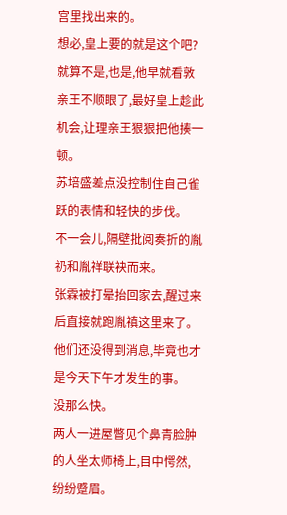宫里找出来的。
想必,皇上要的就是这个吧?
就算不是,也是,他早就看敦亲王不顺眼了,最好皇上趁此机会,让理亲王狠狠把他揍一顿。
苏培盛差点没控制住自己雀跃的表情和轻快的步伐。
不一会儿,隔壁批阅奏折的胤礽和胤祥联袂而来。
张霖被打晕抬回家去,醒过来后直接就跑胤禛这里来了。
他们还没得到消息,毕竟也才是今天下午才发生的事。
没那么快。
两人一进屋瞥见个鼻青脸肿的人坐太师椅上,目中愕然,纷纷蹙眉。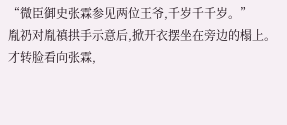“微臣御史张霖参见两位王爷,千岁千千岁。”
胤礽对胤禛拱手示意后,掀开衣摆坐在旁边的榻上。
才转脸看向张霖,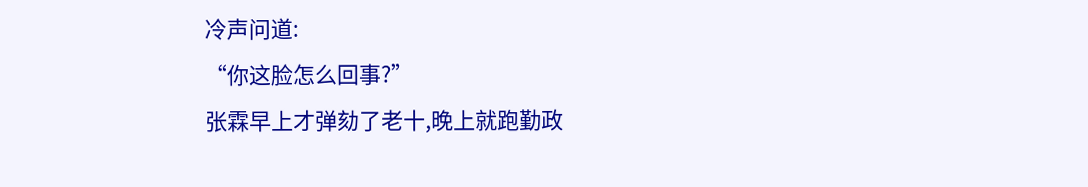冷声问道:
“你这脸怎么回事?”
张霖早上才弹劾了老十,晚上就跑勤政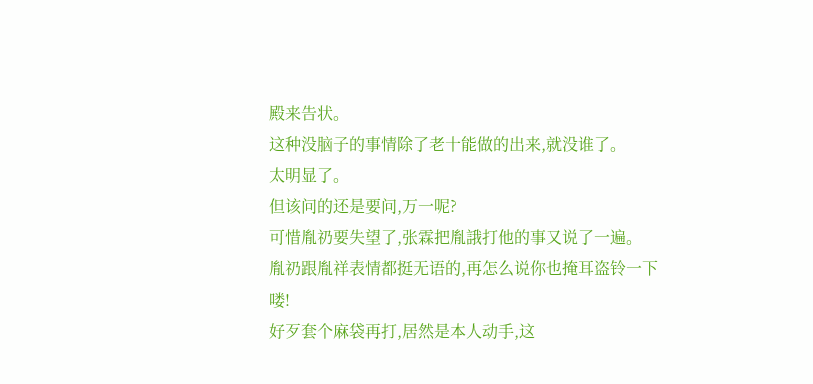殿来告状。
这种没脑子的事情除了老十能做的出来,就没谁了。
太明显了。
但该问的还是要问,万一呢?
可惜胤礽要失望了,张霖把胤誐打他的事又说了一遍。
胤礽跟胤祥表情都挺无语的,再怎么说你也掩耳盗铃一下喽!
好歹套个麻袋再打,居然是本人动手,这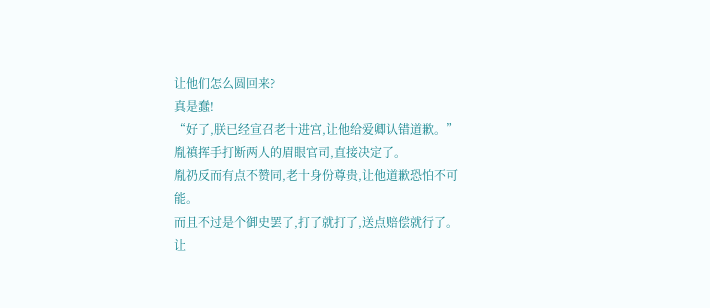让他们怎么圆回来?
真是蠢!
“好了,朕已经宣召老十进宫,让他给爱卿认错道歉。”
胤禛挥手打断两人的眉眼官司,直接决定了。
胤礽反而有点不赞同,老十身份尊贵,让他道歉恐怕不可能。
而且不过是个御史罢了,打了就打了,送点赔偿就行了。
让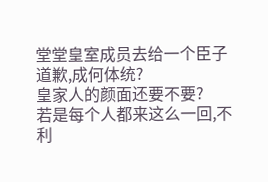堂堂皇室成员去给一个臣子道歉,成何体统?
皇家人的颜面还要不要?
若是每个人都来这么一回,不利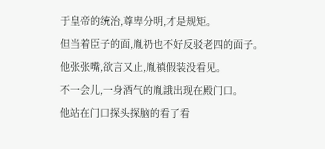于皇帝的统治,尊卑分明,才是规矩。
但当着臣子的面,胤礽也不好反驳老四的面子。
他张张嘴,欲言又止,胤禛假装没看见。
不一会儿,一身酒气的胤誐出现在殿门口。
他站在门口探头探脑的看了看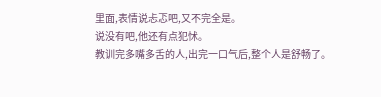里面,表情说忐忑吧,又不完全是。
说没有吧,他还有点犯怵。
教训完多嘴多舌的人,出完一口气后,整个人是舒畅了。